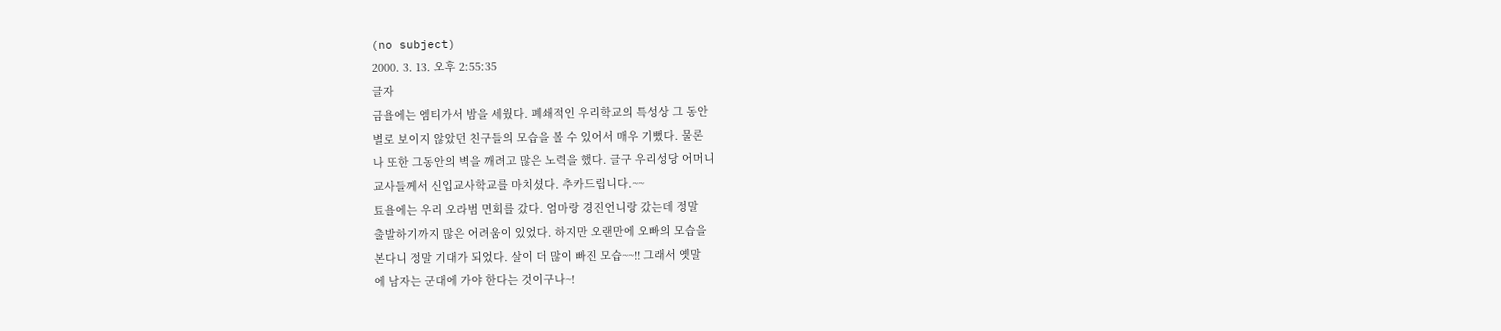(no subject)
2000. 3. 13. 오후 2:55:35
글자
금욜에는 엠티가서 밤을 세웠다. 폐쇄적인 우리학교의 특성상 그 동안
별로 보이지 않았던 친구들의 모습을 볼 수 있어서 매우 기뻤다. 물론
나 또한 그동안의 벽을 깨려고 많은 노력을 했다. 글구 우리성당 어머니
교사들께서 신입교사학교를 마치셨다. 추카드립니다.~~
툐욜에는 우리 오라범 면회를 갔다. 엄마랑 경진언니랑 갔는데 정말
출발하기까지 많은 어려움이 있었다. 하지만 오랜만에 오빠의 모습을
본다니 정말 기대가 되었다. 살이 더 많이 빠진 모습~~!! 그래서 옛말
에 남자는 군대에 가야 한다는 것이구나~!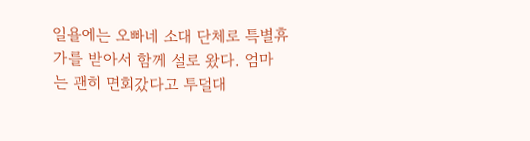일욜에는 오빠네 소대 단체로 특별휴가를 받아서 함께 설로 왔다. 엄마
는 괜히 면회갔다고 투덜대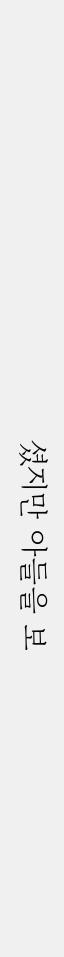셨지만 아들을 보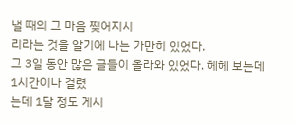낼 때의 그 마음 찢어지시
리라는 것을 알기에 나는 가만히 있었다.
그 3일 동안 많은 글들이 올라와 있었다. 헤헤 보는데 1시간이나 걸렸
는데 1달 정도 게시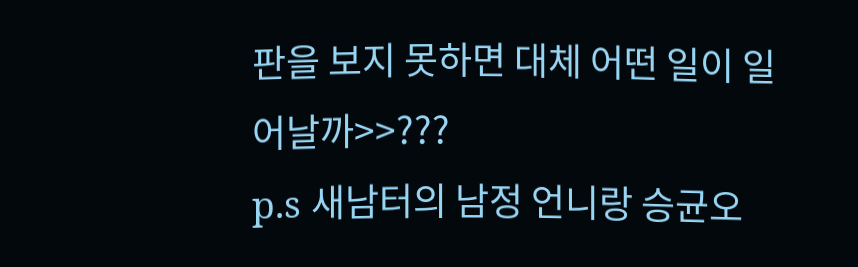판을 보지 못하면 대체 어떤 일이 일어날까>>???
p.s 새남터의 남정 언니랑 승균오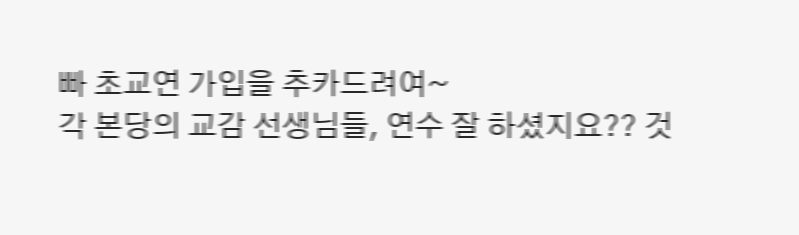빠 초교연 가입을 추카드려여~
각 본당의 교감 선생님들, 연수 잘 하셨지요?? 것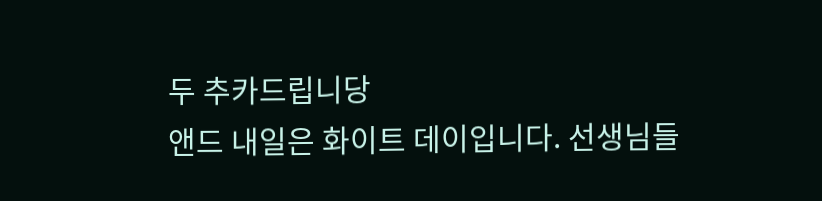두 추카드립니당
앤드 내일은 화이트 데이입니다. 선생님들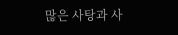많은 사탕과 사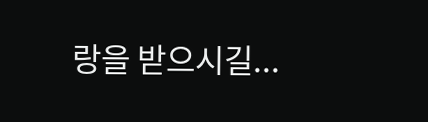랑을 받으시길...